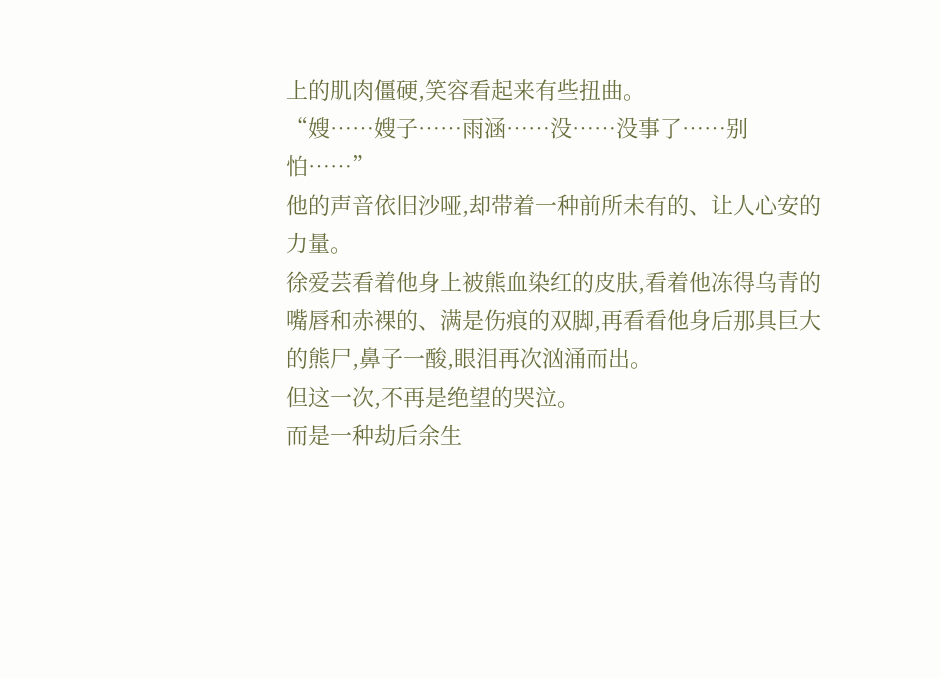上的肌肉僵硬,笑容看起来有些扭曲。
“嫂……嫂子……雨涵……没……没事了……别怕……”
他的声音依旧沙哑,却带着一种前所未有的、让人心安的力量。
徐爱芸看着他身上被熊血染红的皮肤,看着他冻得乌青的嘴唇和赤裸的、满是伤痕的双脚,再看看他身后那具巨大的熊尸,鼻子一酸,眼泪再次汹涌而出。
但这一次,不再是绝望的哭泣。
而是一种劫后余生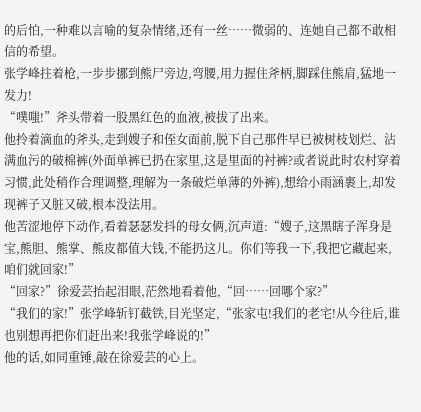的后怕,一种难以言喻的复杂情绪,还有一丝……微弱的、连她自己都不敢相信的希望。
张学峰拄着枪,一步步挪到熊尸旁边,弯腰,用力握住斧柄,脚踩住熊肩,猛地一发力!
“噗嗤!”斧头带着一股黑红色的血液,被拔了出来。
他拎着滴血的斧头,走到嫂子和侄女面前,脱下自己那件早已被树枝划烂、沾满血污的破棉裤(外面单裤已扔在家里,这是里面的衬裤?或者说此时农村穿着习惯,此处稍作合理调整,理解为一条破烂单薄的外裤),想给小雨涵裹上,却发现裤子又脏又破,根本没法用。
他苦涩地停下动作,看着瑟瑟发抖的母女俩,沉声道:“嫂子,这黑瞎子浑身是宝,熊胆、熊掌、熊皮都值大钱,不能扔这儿。你们等我一下,我把它藏起来,咱们就回家!”
“回家?”徐爱芸抬起泪眼,茫然地看着他,“回……回哪个家?”
“我们的家!”张学峰斩钉截铁,目光坚定,“张家屯!我们的老宅!从今往后,谁也别想再把你们赶出来!我张学峰说的!”
他的话,如同重锤,敲在徐爱芸的心上。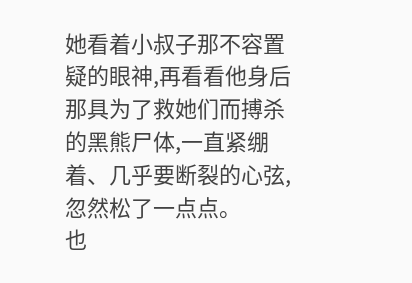她看着小叔子那不容置疑的眼神,再看看他身后那具为了救她们而搏杀的黑熊尸体,一直紧绷着、几乎要断裂的心弦,忽然松了一点点。
也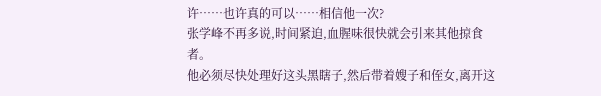许……也许真的可以……相信他一次?
张学峰不再多说,时间紧迫,血腥味很快就会引来其他掠食者。
他必须尽快处理好这头黑瞎子,然后带着嫂子和侄女,离开这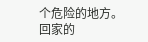个危险的地方。
回家的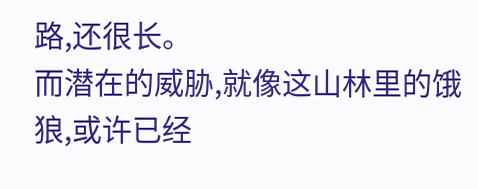路,还很长。
而潜在的威胁,就像这山林里的饿狼,或许已经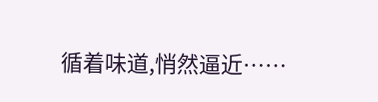循着味道,悄然逼近……